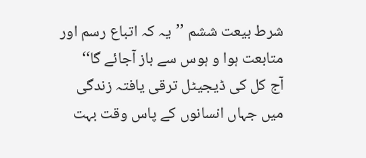شرط بیعت ششم ’’یہ کہ اتباع رسم اور متابعت ہوا و ہوس سے باز آجائے گا‘‘
آج کل کی ڈیجیٹل ترقی یافتہ زندگی میں جہاں انسانوں کے پاس وقت بہت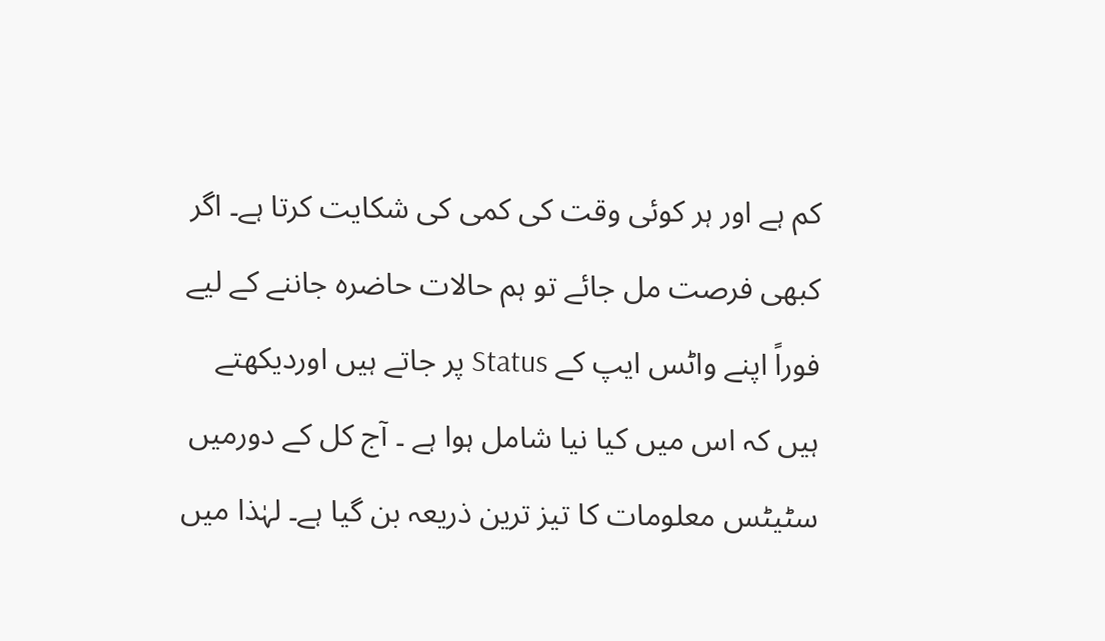کم ہے اور ہر کوئی وقت کی کمی کی شکایت کرتا ہے۔ اگر کبھی فرصت مل جائے تو ہم حالات حاضرہ جاننے کے لیے فوراً اپنے واٹس ایپ کے Status پر جاتے ہیں اوردیکھتے ہیں کہ اس میں کیا نیا شامل ہوا ہے ۔ آج کل کے دورمیں سٹیٹس معلومات کا تیز ترین ذریعہ بن گیا ہے۔ لہٰذا میں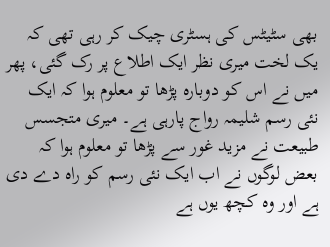بھی سٹیٹس کی ہسٹری چیک کر رہی تھی کہ یک لخت میری نظر ایک اطلاع پر رک گئی، پھر میں نے اس کو دوبارہ پڑھا تو معلوم ہوا کہ ایک نئی رسم شلیمہ رواج پارہی ہے۔ میری متجسس طبیعت نے مزید غور سے پڑھا تو معلوم ہوا کہ بعض لوگوں نے اب ایک نئی رسم کو راہ دے دی ہے اور وہ کچھ یوں ہے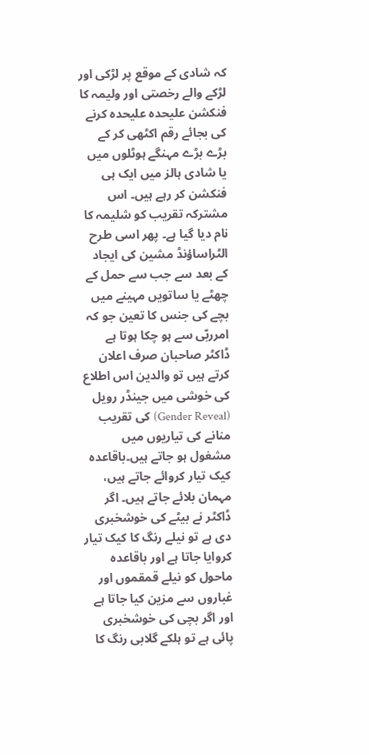کہ شادی کے موقع پر لڑکی اور لڑکے والے رخصتی اور ولیمہ کا فنکشن علیحدہ علیحدہ کرنے کی بجائے رقم اکٹھی کر کے بڑے بڑے مہنگے ہوٹلوں میں یا شادی ہالز میں ایک ہی فنکشن کر رہے ہیں۔ اس مشترکہ تقریب کو شلیمہ کا نام دیا گیا ہے۔ پھر اسی طرح الٹراساؤنڈ مشین کی ایجاد کے بعد سے جب سے حمل کے چھٹے یا ساتویں مہینے میں بچے کی جنس کا تعین جو کہ امرربّی سے ہو چکا ہوتا ہے ڈاکٹر صاحبان صرف اعلان کرتے ہیں تو والدین اس اطلاع کی خوشی میں جینڈر رویل (Gender Reveal) کی تقریب منانے کی تیاریوں میں مشغول ہو جاتے ہیں۔باقاعدہ کیک تیار کروائے جاتے ہیں، مہمان بلائے جاتے ہیں۔ اگر ڈاکٹر نے بیٹے کی خوشخبری دی ہے تو نیلے رنگ کا کیک تیار کروایا جاتا ہے اور باقاعدہ ماحول کو نیلے قمقموں اور غباروں سے مزین کیا جاتا ہے اور اگر بچی کی خوشخبری پائی ہے تو ہلکے گلابی رنگ کا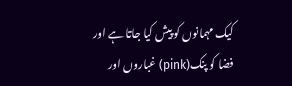کیک مہمانوں کو پیش کیا جاتا ہے اور فضا کو پنک(pink) غباروں اور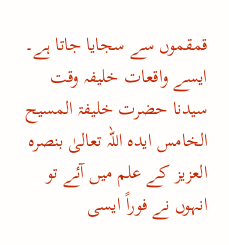قمقموں سے سجایا جاتا ہے۔
ایسے واقعات خلیفہ وقت سیدنا حضرت خلیفۃ المسیح الخامس ایدہ اللہ تعالیٰ بنصرہ العزیز کے علم میں آئے تو انہوں نے فوراً ایسی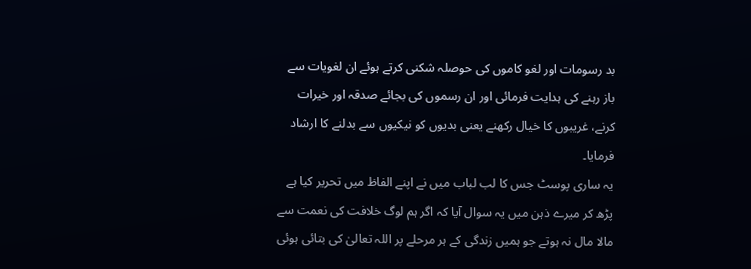بد رسومات اور لغو کاموں کی حوصلہ شکنی کرتے ہوئے ان لغویات سے باز رہنے کی ہدایت فرمائی اور ان رسموں کی بجائے صدقہ اور خیرات کرنے، غریبوں کا خیال رکھنے یعنی بدیوں کو نیکیوں سے بدلنے کا ارشاد فرمایا۔
یہ ساری پوسٹ جس کا لب لباب میں نے اپنے الفاظ میں تحریر کیا ہے پڑھ کر میرے ذہن میں یہ سوال آیا کہ اگر ہم لوگ خلافت کی نعمت سے مالا مال نہ ہوتے جو ہمیں زندگی کے ہر مرحلے پر اللہ تعالیٰ کی بتائی ہوئی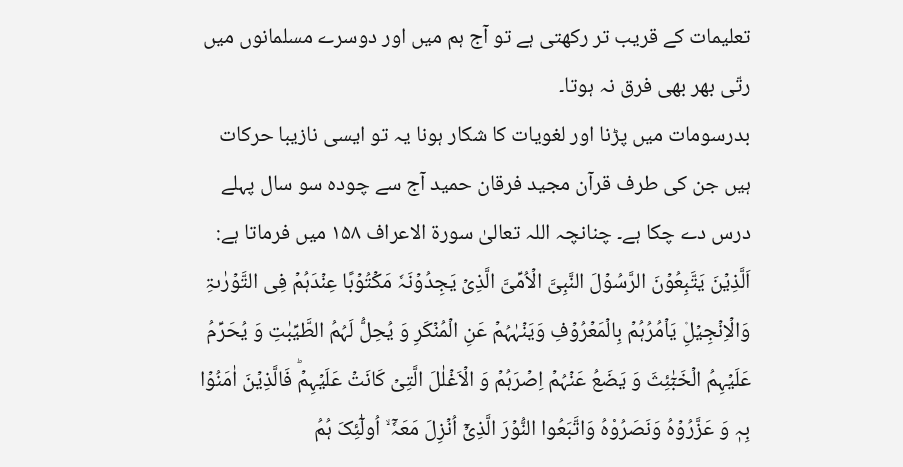تعلیمات کے قریب تر رکھتی ہے تو آج ہم میں اور دوسرے مسلمانوں میں رتّی بھر بھی فرق نہ ہوتا۔
بدرسومات میں پڑنا اور لغویات کا شکار ہونا یہ تو ایسی نازیبا حرکات ہیں جن کی طرف قرآن مجید فرقان حمید آج سے چودہ سو سال پہلے درس دے چکا ہے۔ چنانچہ اللہ تعالیٰ سورۃ الاعراف ۱۵۸ میں فرماتا ہے: اَلَّذِیۡنَ یَتَّبِعُوۡنَ الرَّسُوۡلَ النَّبِیَّ الۡاُمِّیَّ الَّذِیۡ یَجِدُوۡنَہٗ مَکۡتُوۡبًا عِنۡدَہُمۡ فِی التَّوۡرٰٮۃِ وَالۡاِنۡجِیۡلِ۫ یَاۡمُرُہُمۡ بِالۡمَعۡرُوۡفِ وَیَنۡہٰہُمۡ عَنِ الۡمُنۡکَرِ وَ یُحِلُّ لَہُمُ الطَّیِّبٰتِ وَ یُحَرِّمُ عَلَیۡہِمُ الۡخَبٰٓئِثَ وَ یَضَعُ عَنۡہُمۡ اِصۡرَہُمۡ وَ الۡاَغۡلٰلَ الَّتِیۡ کَانَتۡ عَلَیۡہِمۡؕ فَالَّذِیۡنَ اٰمَنُوۡا بِہٖ وَ عَزَّرُوۡہُ وَنَصَرُوْہُ وَاتَّبَعُوا النُّوۡرَ الَّذِیۡۤ اُنۡزِلَ مَعَہٗۤ ۙ اُولٰٓئِکَ ہُمُ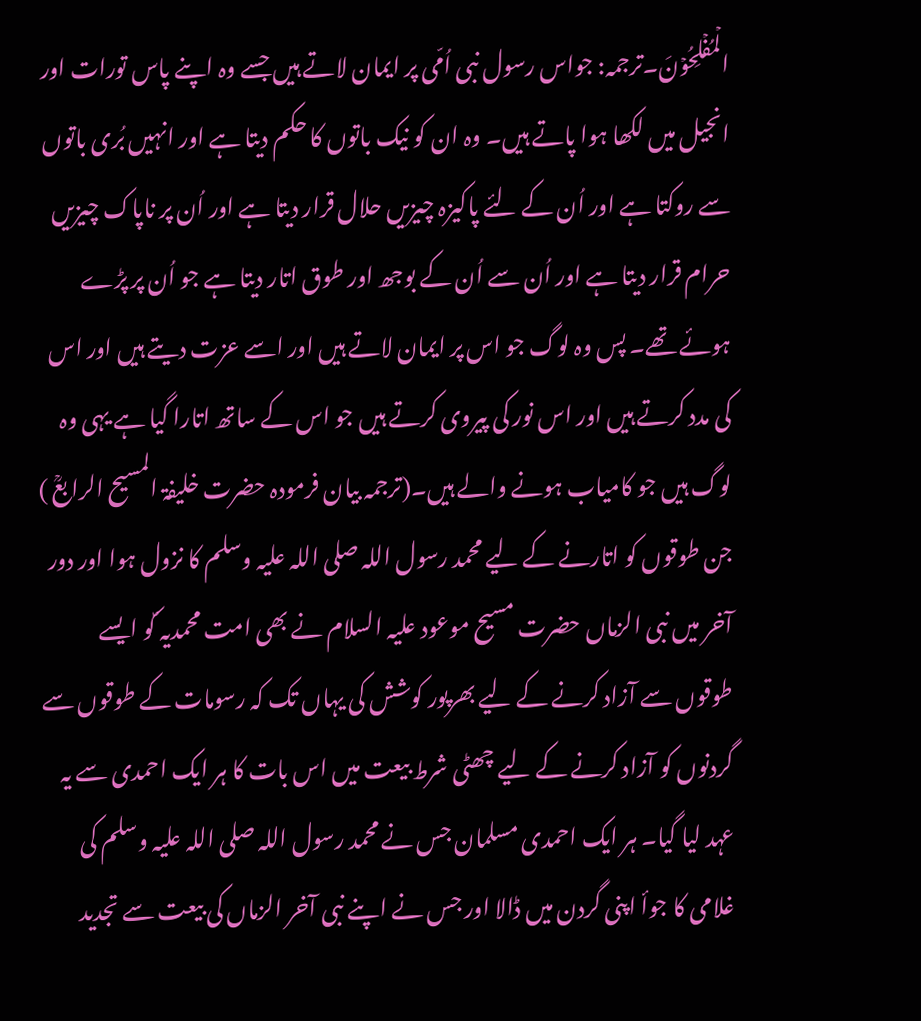الۡمُفۡلِحُوۡنَ۔ترجمہ: جواس رسول نبی اُمّی پر ایمان لاتے ہیں جسے وہ اپنے پاس تورات اور انجیل میں لکھا ہوا پاتے ہیں۔ وہ ان کو نیک باتوں کا حکم دیتا ہے اور انہیں بُری باتوں سے روکتا ہے اور اُن کے لئے پاکیزہ چیزیں حلال قرار دیتا ہے اور اُن پر ناپاک چیزیں حرام قرار دیتا ہے اور اُن سے اُن کے بوجھ اور طوق اتار دیتا ہے جو اُن پر پڑے ہوئے تھے۔ پس وہ لوگ جو اس پر ایمان لاتے ہیں اور اسے عزت دیتے ہیں اور اس کی مدد کرتے ہیں اور اس نور کی پیروی کرتے ہیں جو اس کے ساتھ اتارا گیا ہے یہی وہ لوگ ہیں جو کامیاب ہونے والے ہیں۔(ترجمہ بیان فرمودہ حضرت خلیفۃ المسیح الرابعؒ )
جن طوقوں کو اتارنے کے لیے محمد رسول اللہ صلی اللہ علیہ وسلم کا نزول ہوا اور دور آخر میں نبی الزماں حضرت مسیح موعود علیہ السلام نے بھی امت محمدیہ ؐکو ایسے طوقوں سے آزاد کرنے کے لیے بھرپور کوشش کی یہاں تک کہ رسومات کے طوقوں سے گردنوں کو آزاد کرنے کے لیے چھٹی شرط بیعت میں اس بات کا ہر ایک احمدی سے یہ عہد لیا گیا۔ ہر ایک احمدی مسلمان جس نے محمد رسول اللہ صلی اللہ علیہ وسلم کی غلامی کا جوأ اپنی گردن میں ڈالا اور جس نے اپنے نبی آخر الزماں کی بیعت سے تجدید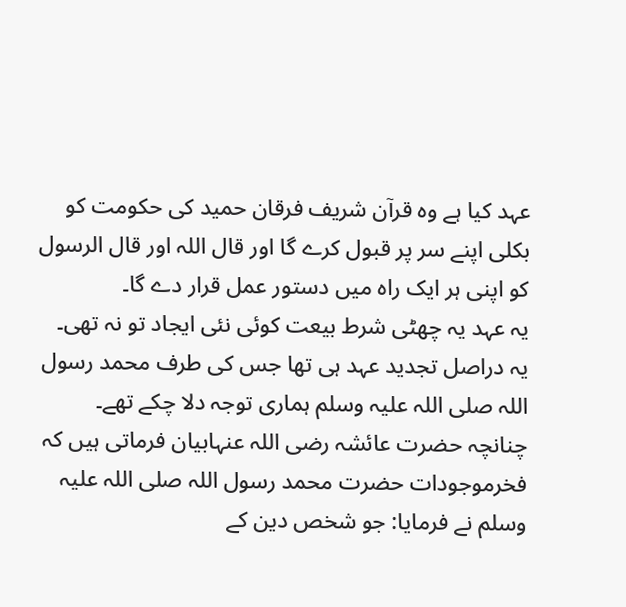عہد کیا ہے وہ قرآن شریف فرقان حمید کی حکومت کو بکلی اپنے سر پر قبول کرے گا اور قال اللہ اور قال الرسول کو اپنی ہر ایک راہ میں دستور عمل قرار دے گا۔
یہ عہد یہ چھٹی شرط بیعت کوئی نئی ایجاد تو نہ تھی۔ یہ دراصل تجدید عہد ہی تھا جس کی طرف محمد رسول اللہ صلی اللہ علیہ وسلم ہماری توجہ دلا چکے تھے۔ چنانچہ حضرت عائشہ رضی اللہ عنہابیان فرماتی ہیں کہ فخرموجودات حضرت محمد رسول اللہ صلی اللہ علیہ وسلم نے فرمایا: جو شخص دین کے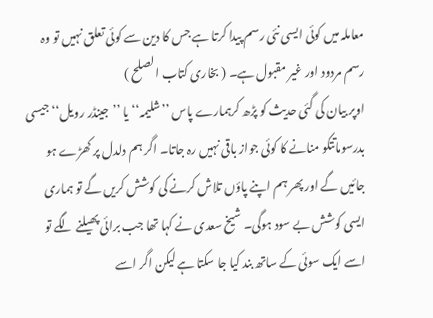معاملہ میں کوئی ایسی نئی رسم پیدا کرتا ہے جس کا دین سے کوئی تعلق نہیں تو وہ رسم مردود اور غیر مقبول ہے۔ ( بخاری کتاب الصلح )
اوپر بیان کی گئی حدیث کو پڑھ کرہمارے پاس ’’شلیمہ‘‘ یا ’’جینڈر رویل‘‘ جیسی بدرسوماتتکو منانے کا کوئی جواز باقی نہیں رہ جاتا۔ اگر ہم دلدل پر کھڑے ہو جائیں گے اور پھر ہم اپنے پاؤں تلاش کرنے کی کوشش کریں گے تو ہماری ایسی کوشش بے سود ہوگی۔ شیخ سعدی نے کہا تھا جب برائی پھیلنے لگے تو اسے ایک سوئی کے ساتھ بند کیا جا سکتا ہے لیکن اگر اسے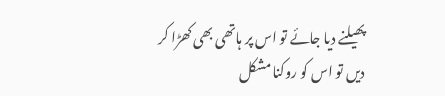پھیلنے دیا جائے تو اس پر ہاتھی بھی کھڑا کر دیں تو اس کو روکنا مشکل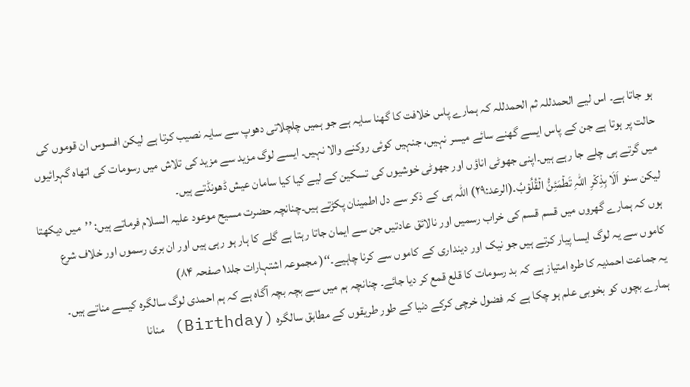ہو جاتا ہے۔ اس لیے الحمدللہ ثم الحمدللہ کہ ہمارے پاس خلافت کا گھنا سایہ ہے جو ہمیں چلچلاتی دھوپ سے سایہ نصیب کرتا ہے لیکن افسوس ان قوموں کی حالت پر ہوتا ہے جن کے پاس ایسے گھنے سائے میسر نہیں، جنہیں کوئی روکنے والا نہیں۔ ایسے لوگ مزید سے مزید کی تلاش میں رسومات کی اتھاہ گہرائیوں میں گرتے ہی چلے جا رہے ہیں۔اپنی جھوٹی اناؤں اور جھوٹی خوشیوں کی تسکین کے لیے کیا کیا سامان عیش ڈھونڈتے ہیں۔
لیکن سنو اَلَا بِذِکۡرِ اللّٰہِ تَطۡمَئِنُّ الۡقُلُوۡبُ۔(الرعد:۲۹) اللہ ہی کے ذکر سے دل اطمینان پکڑتے ہیں۔چنانچہ حضرت مسیح موعود علیہ السلام فرماتے ہیں: ’’میں دیکھتا ہوں کہ ہمارے گھروں میں قسم قسم کی خراب رسمیں اور نالائق عادتیں جن سے ایمان جاتا رہتا ہے گلے کا ہار ہو رہی ہیں اور ان بری رسموں اور خلاف شرع کاموں سے یہ لوگ ایسا پیار کرتے ہیں جو نیک اور دینداری کے کاموں سے کرنا چاہیے۔‘‘( مجموعہ اشتہارات جلد۱ صفحہ ۸۴)
یہ جماعت احمدیہ کا طرہ امتیاز ہے کہ بد رسومات کا قلع قمع کر دیا جائے۔ چنانچہ ہم میں سے بچہ بچہ آگاہ ہے کہ ہم احمدی لوگ سالگرہ کیسے مناتے ہیں۔ ہمارے بچوں کو بخوبی علم ہو چکا ہے کہ فضول خرچی کرکے دنیا کے طور طریقوں کے مطابق سالگرہ (Birthday) منانا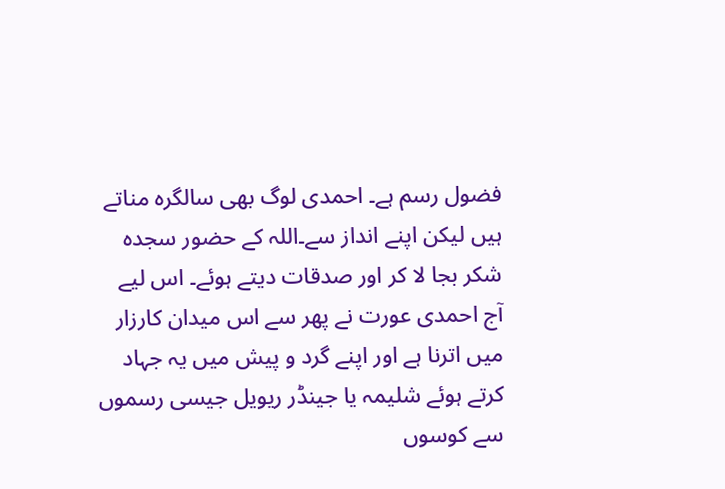فضول رسم ہے۔ احمدی لوگ بھی سالگرہ مناتے ہیں لیکن اپنے انداز سے۔اللہ کے حضور سجدہ شکر بجا لا کر اور صدقات دیتے ہوئے۔ اس لیے آج احمدی عورت نے پھر سے اس میدان کارزار میں اترنا ہے اور اپنے گرد و پیش میں یہ جہاد کرتے ہوئے شلیمہ یا جینڈر ریویل جیسی رسموں سے کوسوں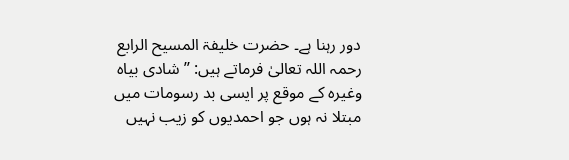دور رہنا ہے۔ حضرت خلیفۃ المسیح الرابع رحمہ اللہ تعالیٰ فرماتے ہیں: ’’شادی بیاہ وغیرہ کے موقع پر ایسی بد رسومات میں مبتلا نہ ہوں جو احمدیوں کو زیب نہیں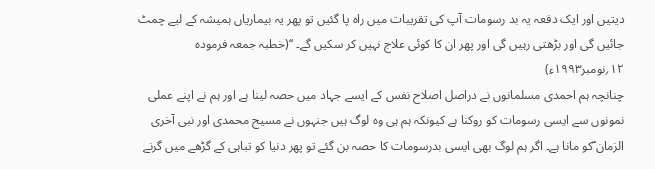دیتیں اور ایک دفعہ یہ بد رسومات آپ کی تقریبات میں راہ پا گئیں تو پھر یہ بیماریاں ہمیشہ کے لیے چمٹ جائیں گی اور بڑھتی رہیں گی اور پھر ان کا کوئی علاج نہیں کر سکیں گے۔ ‘‘(خطبہ جمعہ فرمودہ ۱۲؍نومبر۱۹۹۳ء)
چنانچہ ہم احمدی مسلمانوں نے دراصل اصلاح نفس کے ایسے جہاد میں حصہ لینا ہے اور ہم نے اپنے عملی نمونوں سے ایسی رسومات کو روکنا ہے کیونکہ ہم ہی وہ لوگ ہیں جنہوں نے مسیح محمدی اور نبی آخری الزمان ؐکو مانا ہے۔ اگر ہم لوگ بھی ایسی بدرسومات کا حصہ بن گئے تو پھر دنیا کو تباہی کے گڑھے میں گرنے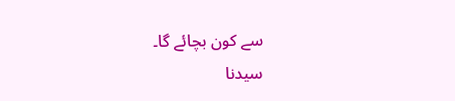سے کون بچائے گا۔
سیدنا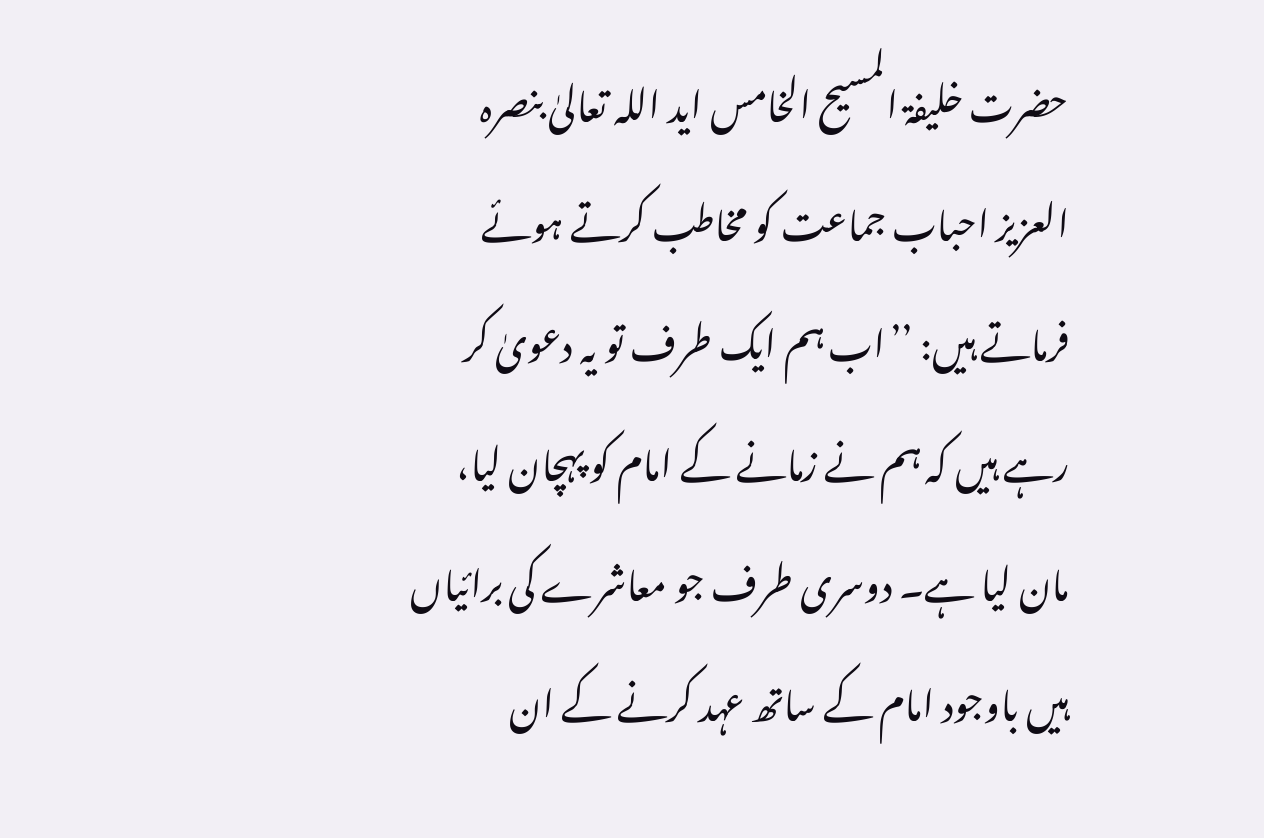حضرت خلیفۃ المسیح الخامس اید اللہ تعالیٰ بنصرہ العزیز احباب جماعت کو مخاطب کرتے ہوئے فرماتے ہیں: ’’اب ہم ایک طرف تو یہ دعویٰ کر رہے ہیں کہ ہم نے زمانے کے امام کو پہچان لیا، مان لیا ہے۔ دوسری طرف جو معاشرے کی برائیاں ہیں باوجود امام کے ساتھ عہد کرنے کے ان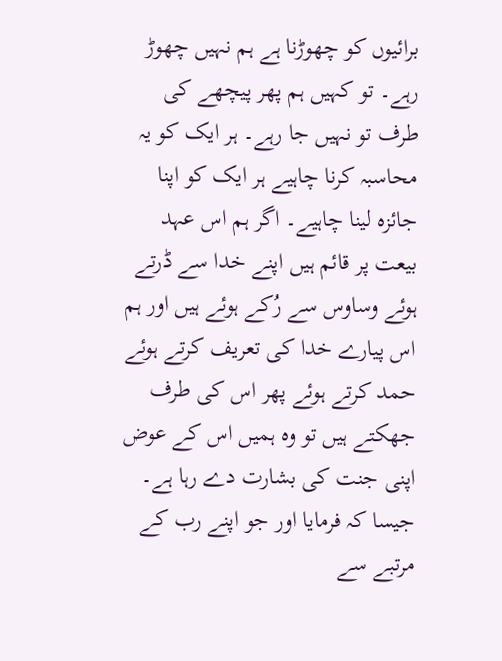برائیوں کو چھوڑنا ہے ہم نہیں چھوڑ رہے۔ تو کہیں ہم پھر پیچھے کی طرف تو نہیں جا رہے۔ ہر ایک کو یہ محاسبہ کرنا چاہیے ہر ایک کو اپنا جائزہ لینا چاہیے۔ اگر ہم اس عہد بیعت پر قائم ہیں اپنے خدا سے ڈرتے ہوئے وساوس سے رُکے ہوئے ہیں اور ہم اس پیارے خدا کی تعریف کرتے ہوئے حمد کرتے ہوئے پھر اس کی طرف جھکتے ہیں تو وہ ہمیں اس کے عوض اپنی جنت کی بشارت دے رہا ہے۔ جیسا کہ فرمایا اور جو اپنے رب کے مرتبے سے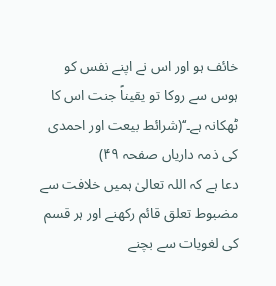خائف ہو اور اس نے اپنے نفس کو ہوس سے روکا تو یقیناً جنت اس کا ٹھکانہ ہے۔‘‘(شرائط بیعت اور احمدی کی ذمہ داریاں صفحہ ۴۹)
دعا ہے کہ اللہ تعالیٰ ہمیں خلافت سے مضبوط تعلق قائم رکھنے اور ہر قسم کی لغویات سے بچنے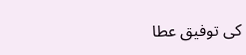کی توفیق عطا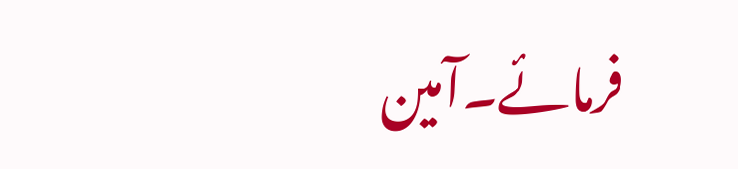فرمائے۔آمین